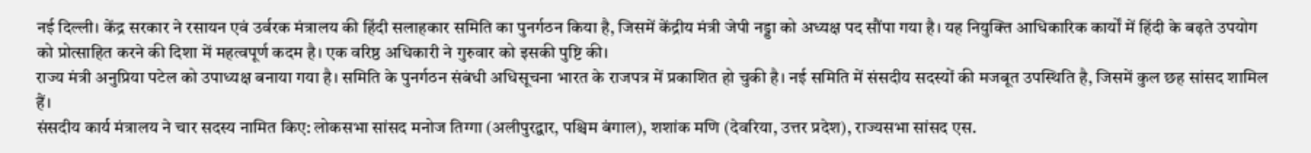नई दिल्ली। केंद्र सरकार ने रसायन एवं उर्वरक मंत्रालय की हिंदी सलाहकार समिति का पुनर्गठन किया है, जिसमें केंद्रीय मंत्री जेपी नड्डा को अध्यक्ष पद सौंपा गया है। यह नियुक्ति आधिकारिक कार्यों में हिंदी के बढ़ते उपयोग को प्रोत्साहित करने की दिशा में महत्वपूर्ण कदम है। एक वरिष्ठ अधिकारी ने गुरुवार को इसकी पुष्टि की।
राज्य मंत्री अनुप्रिया पटेल को उपाध्यक्ष बनाया गया है। समिति के पुनर्गठन संबंधी अधिसूचना भारत के राजपत्र में प्रकाशित हो चुकी है। नई समिति में संसदीय सदस्यों की मजबूत उपस्थिति है, जिसमें कुल छह सांसद शामिल हैं।
संसदीय कार्य मंत्रालय ने चार सदस्य नामित किए: लोकसभा सांसद मनोज तिग्गा (अलीपुरद्वार, पश्चिम बंगाल), शशांक मणि (देवरिया, उत्तर प्रदेश), राज्यसभा सांसद एस.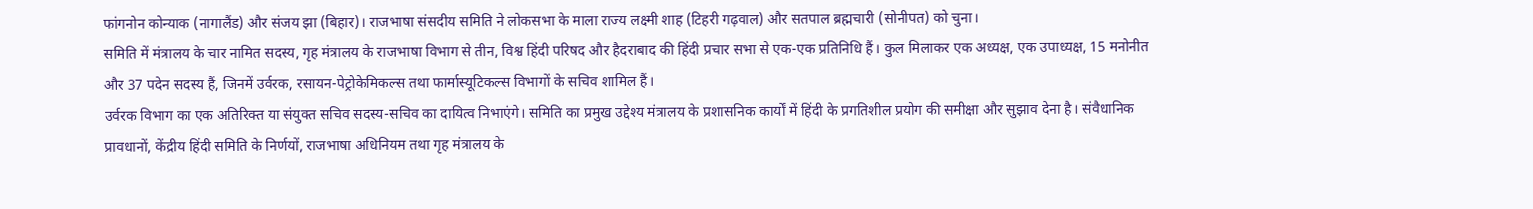फांगनोन कोन्याक (नागालैंड) और संजय झा (बिहार)। राजभाषा संसदीय समिति ने लोकसभा के माला राज्य लक्ष्मी शाह (टिहरी गढ़वाल) और सतपाल ब्रह्मचारी (सोनीपत) को चुना।
समिति में मंत्रालय के चार नामित सदस्य, गृह मंत्रालय के राजभाषा विभाग से तीन, विश्व हिंदी परिषद और हैदराबाद की हिंदी प्रचार सभा से एक-एक प्रतिनिधि हैं। कुल मिलाकर एक अध्यक्ष, एक उपाध्यक्ष, 15 मनोनीत और 37 पदेन सदस्य हैं, जिनमें उर्वरक, रसायन-पेट्रोकेमिकल्स तथा फार्मास्यूटिकल्स विभागों के सचिव शामिल हैं।
उर्वरक विभाग का एक अतिरिक्त या संयुक्त सचिव सदस्य-सचिव का दायित्व निभाएंगे। समिति का प्रमुख उद्देश्य मंत्रालय के प्रशासनिक कार्यों में हिंदी के प्रगतिशील प्रयोग की समीक्षा और सुझाव देना है। संवैधानिक प्रावधानों, केंद्रीय हिंदी समिति के निर्णयों, राजभाषा अधिनियम तथा गृह मंत्रालय के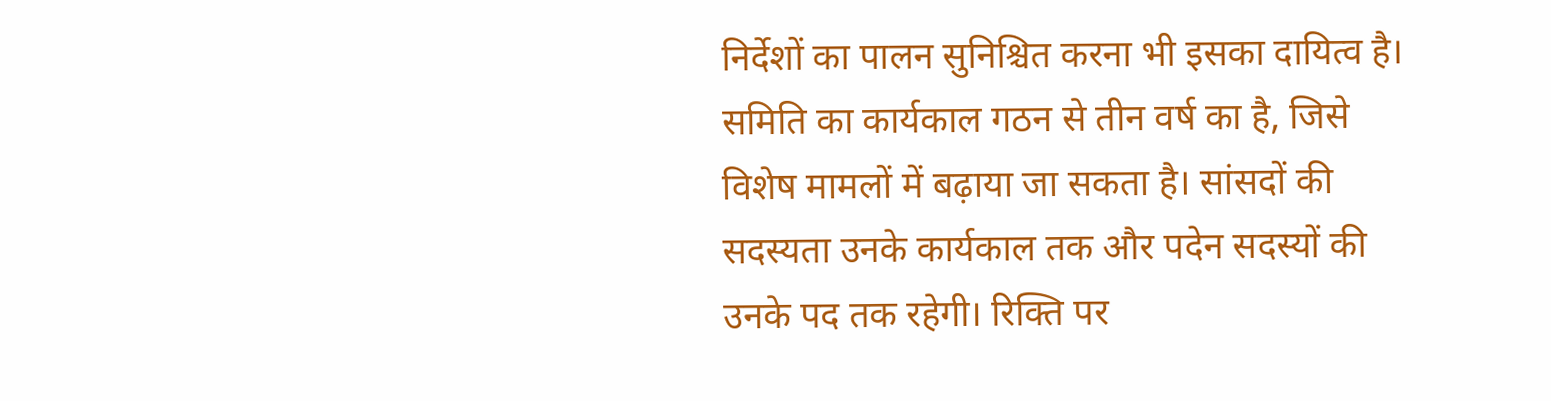निर्देशों का पालन सुनिश्चित करना भी इसका दायित्व है।
समिति का कार्यकाल गठन से तीन वर्ष का है, जिसे विशेष मामलों में बढ़ाया जा सकता है। सांसदों की सदस्यता उनके कार्यकाल तक और पदेन सदस्यों की उनके पद तक रहेगी। रिक्ति पर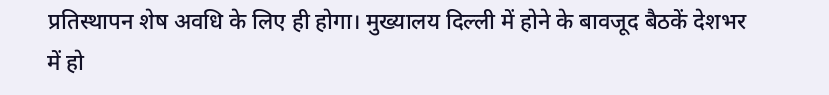प्रतिस्थापन शेष अवधि के लिए ही होगा। मुख्यालय दिल्ली में होने के बावजूद बैठकें देशभर में हो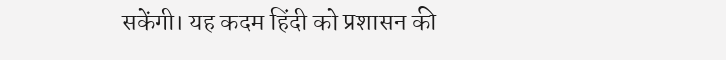सकेंगी। यह कदम हिंदी को प्रशासन की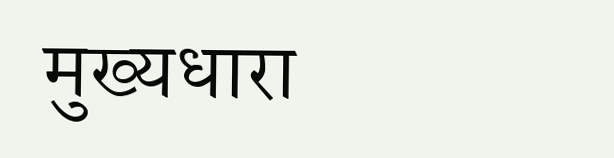मुख्यधारा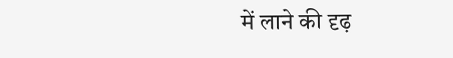में लाने की दृढ़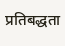प्रतिबद्धता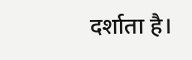दर्शाता है।